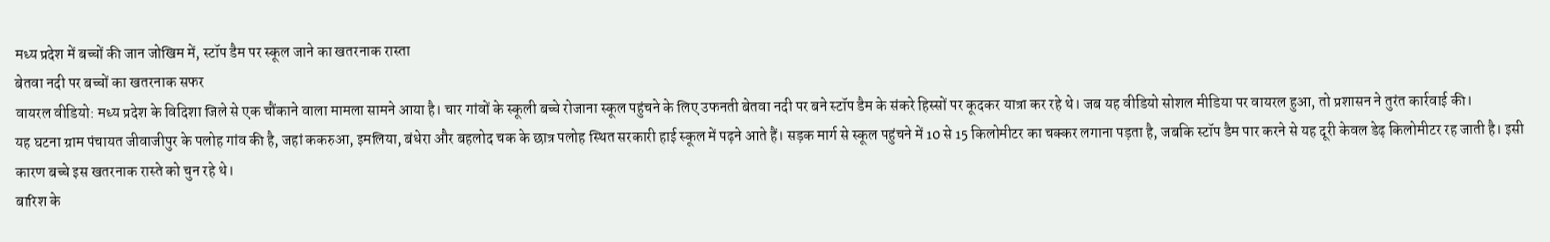मध्य प्रदेश में बच्चों की जान जोखिम में, स्टॉप डैम पर स्कूल जाने का खतरनाक रास्ता
बेतवा नदी पर बच्चों का खतरनाक सफर
वायरल वीडियो: मध्य प्रदेश के विदिशा जिले से एक चौंकाने वाला मामला सामने आया है। चार गांवों के स्कूली बच्चे रोजाना स्कूल पहुंचने के लिए उफनती बेतवा नदी पर बने स्टॉप डैम के संकरे हिस्सों पर कूदकर यात्रा कर रहे थे। जब यह वीडियो सोशल मीडिया पर वायरल हुआ, तो प्रशासन ने तुरंत कार्रवाई की।
यह घटना ग्राम पंचायत जीवाजीपुर के पलोह गांव की है, जहां ककरुआ, इमलिया, बंधेरा और बहलोद चक के छात्र पलोह स्थित सरकारी हाई स्कूल में पढ़ने आते हैं। सड़क मार्ग से स्कूल पहुंचने में 10 से 15 किलोमीटर का चक्कर लगाना पड़ता है, जबकि स्टॉप डैम पार करने से यह दूरी केवल डेढ़ किलोमीटर रह जाती है। इसी कारण बच्चे इस खतरनाक रास्ते को चुन रहे थे।
बारिश के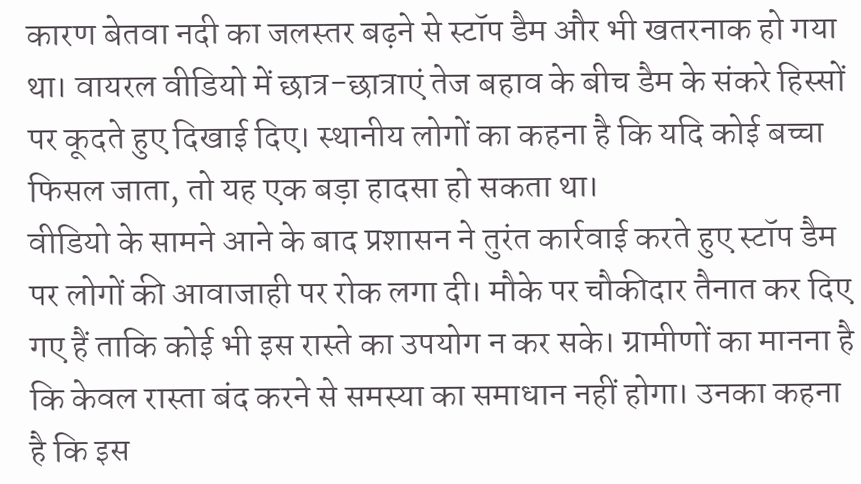कारण बेतवा नदी का जलस्तर बढ़ने से स्टॉप डैम और भी खतरनाक हो गया था। वायरल वीडियो में छात्र-छात्राएं तेज बहाव के बीच डैम के संकरे हिस्सों पर कूदते हुए दिखाई दिए। स्थानीय लोगों का कहना है कि यदि कोई बच्चा फिसल जाता, तो यह एक बड़ा हादसा हो सकता था।
वीडियो के सामने आने के बाद प्रशासन ने तुरंत कार्रवाई करते हुए स्टॉप डैम पर लोगों की आवाजाही पर रोक लगा दी। मौके पर चौकीदार तैनात कर दिए गए हैं ताकि कोई भी इस रास्ते का उपयोग न कर सके। ग्रामीणों का मानना है कि केवल रास्ता बंद करने से समस्या का समाधान नहीं होगा। उनका कहना है कि इस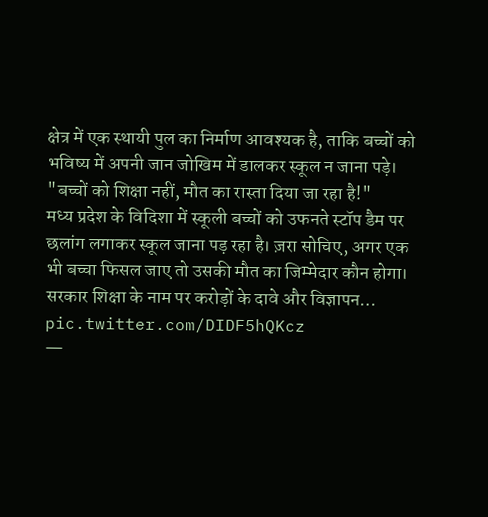क्षेत्र में एक स्थायी पुल का निर्माण आवश्यक है, ताकि बच्चों को भविष्य में अपनी जान जोखिम में डालकर स्कूल न जाना पड़े।
"बच्चों को शिक्षा नहीं, मौत का रास्ता दिया जा रहा है!"
मध्य प्रदेश के विदिशा में स्कूली बच्चों को उफनते स्टॉप डैम पर छलांग लगाकर स्कूल जाना पड़ रहा है। ज़रा सोचिए, अगर एक भी बच्चा फिसल जाए तो उसकी मौत का जिम्मेदार कौन होगा।
सरकार शिक्षा के नाम पर करोड़ों के दावे और विज्ञापन… pic.twitter.com/DIDF5hQKcz
—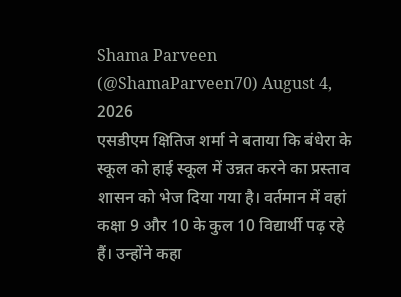Shama Parveen (@ShamaParveen70) August 4, 2026
एसडीएम क्षितिज शर्मा ने बताया कि बंधेरा के स्कूल को हाई स्कूल में उन्नत करने का प्रस्ताव शासन को भेज दिया गया है। वर्तमान में वहां कक्षा 9 और 10 के कुल 10 विद्यार्थी पढ़ रहे हैं। उन्होंने कहा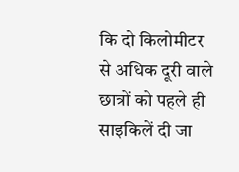कि दो किलोमीटर से अधिक दूरी वाले छात्रों को पहले ही साइकिलें दी जा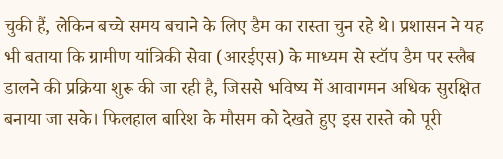चुकी हैं, लेकिन बच्चे समय बचाने के लिए डैम का रास्ता चुन रहे थे। प्रशासन ने यह भी बताया कि ग्रामीण यांत्रिकी सेवा (आरईएस) के माध्यम से स्टॉप डैम पर स्लैब डालने की प्रक्रिया शुरू की जा रही है, जिससे भविष्य में आवागमन अधिक सुरक्षित बनाया जा सके। फिलहाल बारिश के मौसम को देखते हुए इस रास्ते को पूरी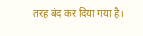तरह बंद कर दिया गया है।